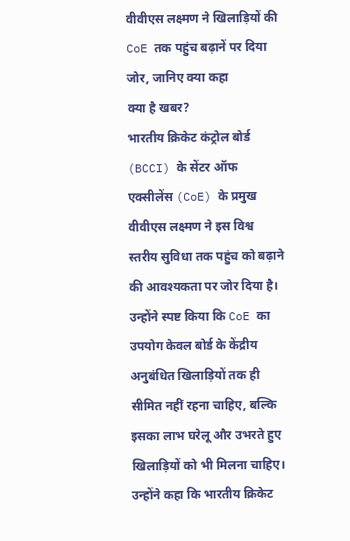वीवीएस लक्ष्मण ने खिलाड़ियों की CoE तक पहुंच बढ़ानें पर दिया जोर, जानिए क्या कहा
क्या है खबर?
भारतीय क्रिकेट कंट्रोल बोर्ड (BCCI) के सेंटर ऑफ एक्सीलेंस (CoE) के प्रमुख वीवीएस लक्ष्मण ने इस विश्व स्तरीय सुविधा तक पहुंच को बढ़ाने की आवश्यकता पर जोर दिया है। उन्होंने स्पष्ट किया कि CoE का उपयोग केवल बोर्ड के केंद्रीय अनुबंधित खिलाड़ियों तक ही सीमित नहीं रहना चाहिए, बल्कि इसका लाभ घरेलू और उभरते हुए खिलाड़ियों को भी मिलना चाहिए। उन्होंने कहा कि भारतीय क्रिकेट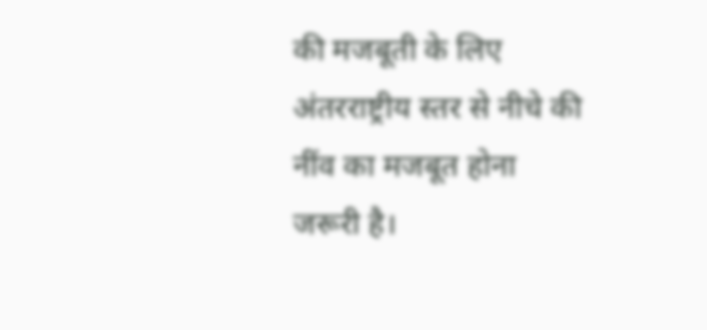की मजबूती के लिए अंतरराष्ट्रीय स्तर से नीचे की नींव का मजबूत होना जरूरी है।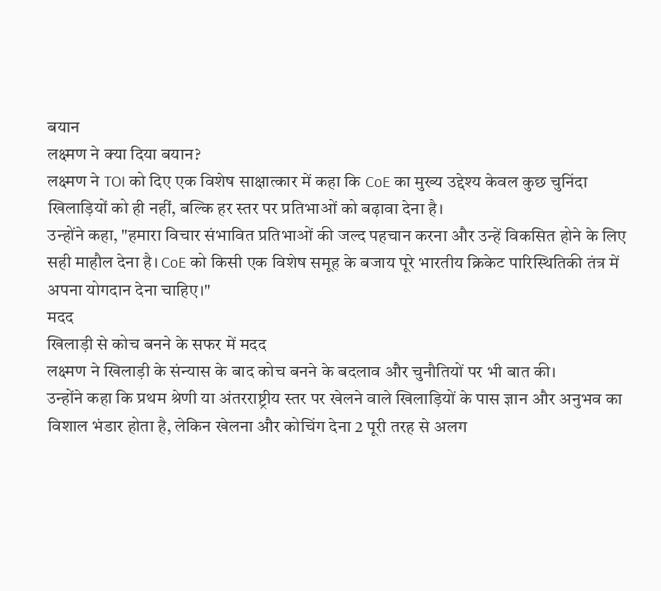बयान
लक्ष्मण ने क्या दिया बयान?
लक्ष्मण ने TOI को दिए एक विशेष साक्षात्कार में कहा कि CoE का मुख्य उद्देश्य केवल कुछ चुनिंदा खिलाड़ियों को ही नहीं, बल्कि हर स्तर पर प्रतिभाओं को बढ़ावा देना है।
उन्होंने कहा, "हमारा विचार संभावित प्रतिभाओं की जल्द पहचान करना और उन्हें विकसित होने के लिए सही माहौल देना है। CoE को किसी एक विशेष समूह के बजाय पूरे भारतीय क्रिकेट पारिस्थितिकी तंत्र में अपना योगदान देना चाहिए।"
मदद
खिलाड़ी से कोच बनने के सफर में मदद
लक्ष्मण ने खिलाड़ी के संन्यास के बाद कोच बनने के बदलाव और चुनौतियों पर भी बात की।
उन्होंने कहा कि प्रथम श्रेणी या अंतरराष्ट्रीय स्तर पर खेलने वाले खिलाड़ियों के पास ज्ञान और अनुभव का विशाल भंडार होता है, लेकिन खेलना और कोचिंग देना 2 पूरी तरह से अलग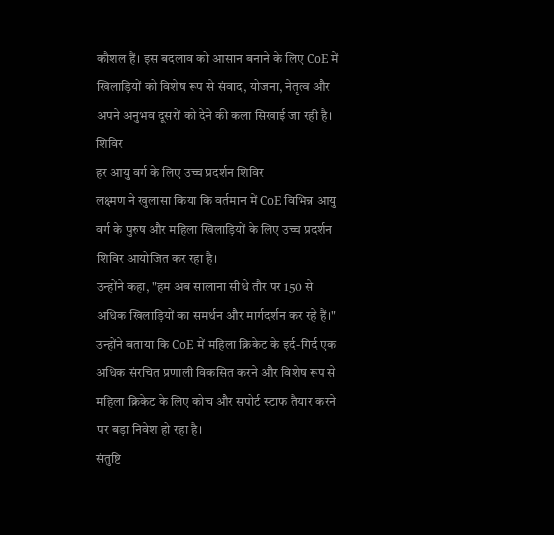कौशल हैं। इस बदलाव को आसान बनाने के लिए CoE में खिलाड़ियों को विशेष रूप से संवाद, योजना, नेतृत्व और अपने अनुभव दूसरों को देने की कला सिखाई जा रही है।
शिविर
हर आयु वर्ग के लिए उच्च प्रदर्शन शिविर
लक्ष्मण ने खुलासा किया कि वर्तमान में CoE विभिन्न आयु वर्ग के पुरुष और महिला खिलाड़ियों के लिए उच्च प्रदर्शन शिविर आयोजित कर रहा है।
उन्होंने कहा, "हम अब सालाना सीधे तौर पर 150 से अधिक खिलाड़ियों का समर्थन और मार्गदर्शन कर रहे हैं।"
उन्होंने बताया कि CoE में महिला क्रिकेट के इर्द-गिर्द एक अधिक संरचित प्रणाली विकसित करने और विशेष रूप से महिला क्रिकेट के लिए कोच और सपोर्ट स्टाफ तैयार करने पर बड़ा निवेश हो रहा है।
संतुष्टि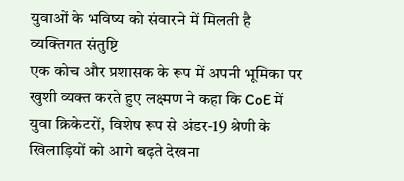युवाओं के भविष्य को संवारने में मिलती है व्यक्तिगत संतुष्टि
एक कोच और प्रशासक के रूप में अपनी भूमिका पर खुशी व्यक्त करते हुए लक्ष्मण ने कहा कि CoE में युवा क्रिकेटरों, विशेष रूप से अंडर-19 श्रेणी के खिलाड़ियों को आगे बढ़ते देखना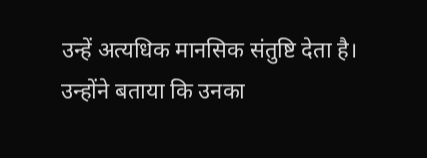उन्हें अत्यधिक मानसिक संतुष्टि देता है।
उन्होंने बताया कि उनका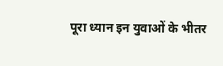पूरा ध्यान इन युवाओं के भीतर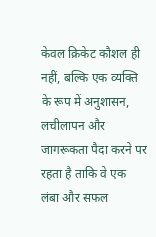केवल क्रिकेट कौशल ही नहीं, बल्कि एक व्यक्ति के रूप में अनुशासन, लचीलापन और जागरूकता पैदा करने पर रहता है ताकि वे एक लंबा और सफल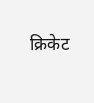क्रिकेट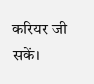करियर जी सकें।